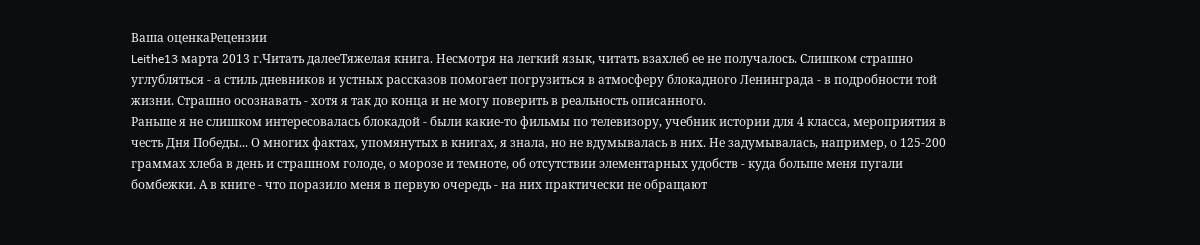Ваша оценкаРецензии
Leithe13 марта 2013 г.Читать далееТяжелая книга. Несмотря на легкий язык, читать взахлеб ее не получалось. Слишком страшно углубляться - а стиль дневников и устных рассказов помогает погрузиться в атмосферу блокадного Ленинграда - в подробности той жизни. Страшно осознавать - хотя я так до конца и не могу поверить в реальность описанного.
Раньше я не слишком интересовалась блокадой - были какие-то фильмы по телевизору, учебник истории для 4 класса, мероприятия в честь Дня Победы... О многих фактах, упомянутых в книгах, я знала, но не вдумывалась в них. Не задумывалась, например, о 125-200 граммах хлеба в день и страшном голоде, о морозе и темноте, об отсутствии элементарных удобств - куда больше меня пугали бомбежки. А в книге - что поразило меня в первую очередь - на них практически не обращают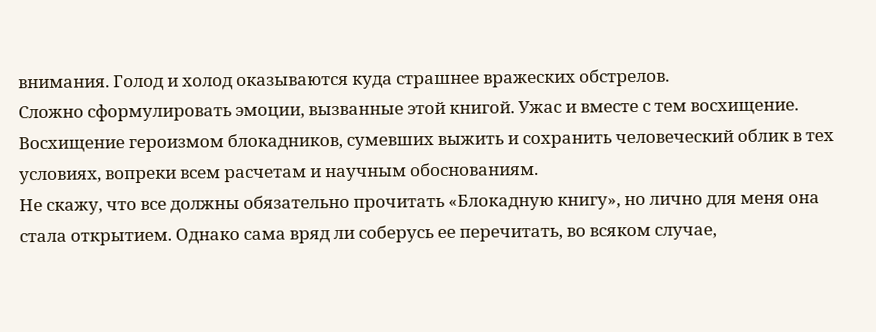внимания. Голод и холод оказываются куда страшнее вражеских обстрелов.
Сложно сформулировать эмоции, вызванные этой книгой. Ужас и вместе с тем восхищение. Восхищение героизмом блокадников, сумевших выжить и сохранить человеческий облик в тех условиях, вопреки всем расчетам и научным обоснованиям.
Не скажу, что все должны обязательно прочитать «Блокадную книгу», но лично для меня она стала открытием. Однако сама вряд ли соберусь ее перечитать, во всяком случае,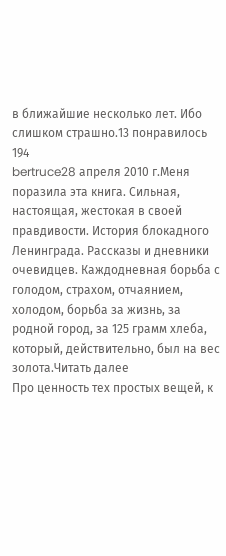в ближайшие несколько лет. Ибо слишком страшно.13 понравилось
194
bertruce28 апреля 2010 г.Меня поразила эта книга. Сильная, настоящая, жестокая в своей правдивости. История блокадного Ленинграда. Рассказы и дневники очевидцев. Каждодневная борьба с голодом, страхом, отчаянием, холодом, борьба за жизнь, за родной город, за 125 грамм хлеба, который, действительно, был на вес золота.Читать далее
Про ценность тех простых вещей, к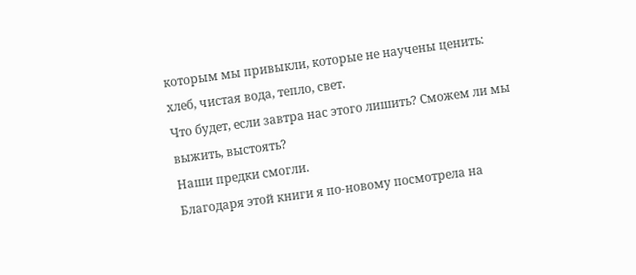которым мы привыкли, которые не научены ценить: хлеб, чистая вода, тепло, свет.
Что будет, если завтра нас этого лишить? Сможем ли мы выжить, выстоять?
Наши предки смогли.
Благодаря этой книги я по-новому посмотрела на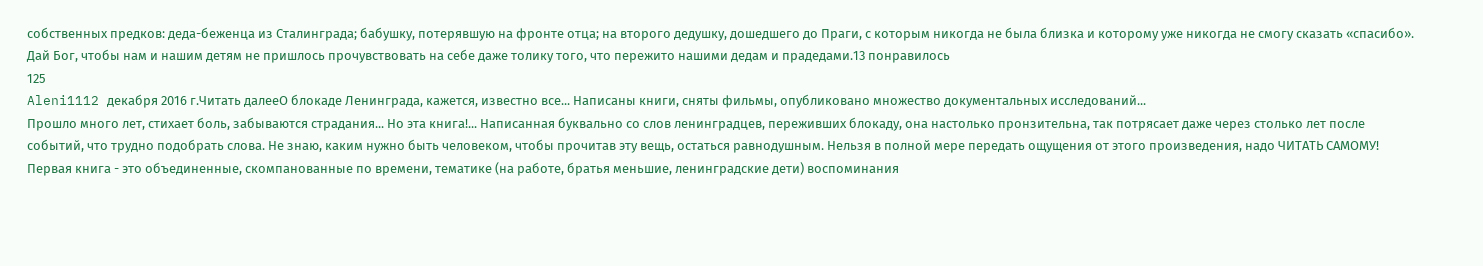собственных предков: деда-беженца из Сталинграда; бабушку, потерявшую на фронте отца; на второго дедушку, дошедшего до Праги, с которым никогда не была близка и которому уже никогда не смогу сказать «спасибо».
Дай Бог, чтобы нам и нашим детям не пришлось прочувствовать на себе даже толику того, что пережито нашими дедам и прадедами.13 понравилось
125
Aleni1112 декабря 2016 г.Читать далееО блокаде Ленинграда, кажется, известно все... Написаны книги, сняты фильмы, опубликовано множество документальных исследований...
Прошло много лет, стихает боль, забываются страдания... Но эта книга!... Написанная буквально со слов ленинградцев, переживших блокаду, она настолько пронзительна, так потрясает даже через столько лет после событий, что трудно подобрать слова. Не знаю, каким нужно быть человеком, чтобы прочитав эту вещь, остаться равнодушным. Нельзя в полной мере передать ощущения от этого произведения, надо ЧИТАТЬ САМОМУ!
Первая книга - это объединенные, скомпанованные по времени, тематике (на работе, братья меньшие, ленинградские дети) воспоминания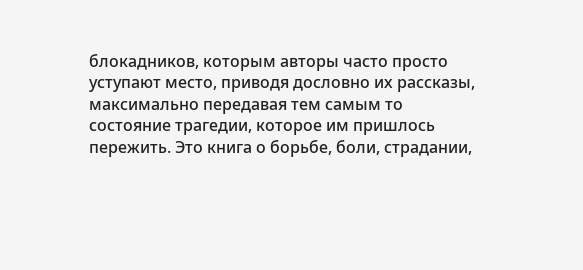блокадников, которым авторы часто просто уступают место, приводя дословно их рассказы, максимально передавая тем самым то состояние трагедии, которое им пришлось пережить. Это книга о борьбе, боли, страдании,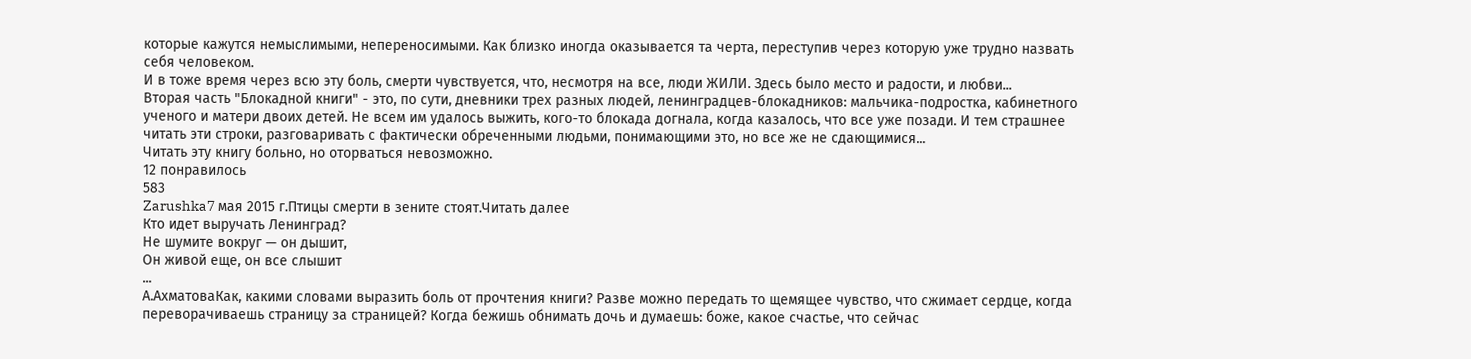которые кажутся немыслимыми, непереносимыми. Как близко иногда оказывается та черта, переступив через которую уже трудно назвать себя человеком.
И в тоже время через всю эту боль, смерти чувствуется, что, несмотря на все, люди ЖИЛИ. Здесь было место и радости, и любви...
Вторая часть "Блокадной книги" - это, по сути, дневники трех разных людей, ленинградцев-блокадников: мальчика-подростка, кабинетного ученого и матери двоих детей. Не всем им удалось выжить, кого-то блокада догнала, когда казалось, что все уже позади. И тем страшнее читать эти строки, разговаривать с фактически обреченными людьми, понимающими это, но все же не сдающимися...
Читать эту книгу больно, но оторваться невозможно.
12 понравилось
583
Zarushka7 мая 2015 г.Птицы смерти в зените стоят.Читать далее
Кто идет выручать Ленинград?
Не шумите вокруг — он дышит,
Он живой еще, он все слышит
...
А.АхматоваКак, какими словами выразить боль от прочтения книги? Разве можно передать то щемящее чувство, что сжимает сердце, когда переворачиваешь страницу за страницей? Когда бежишь обнимать дочь и думаешь: боже, какое счастье, что сейчас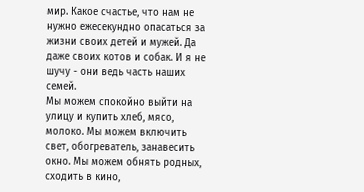мир. Какое счастье, что нам не нужно ежесекундно опасаться за жизни своих детей и мужей. Да даже своих котов и собак. И я не шучу - они ведь часть наших семей.
Мы можем спокойно выйти на улицу и купить хлеб, мясо, молоко. Мы можем включить свет, обогреватель, занавесить окно. Мы можем обнять родных, сходить в кино,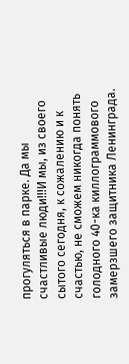прогуляться в парке. Да мы счастливые люди!!!И мы, из своего сытого сегодня, к сожалению и к счастью, не сможем никогда понять голодного 40-ка киллограммового замерзшего защитника Ленинграда.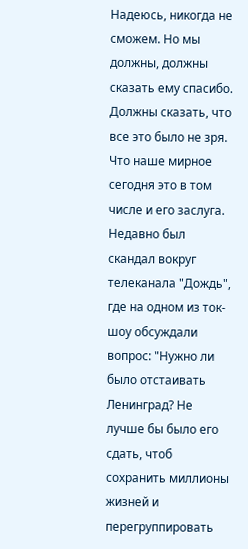Надеюсь, никогда не сможем. Но мы должны, должны сказать ему спасибо. Должны сказать, что все это было не зря. Что наше мирное сегодня это в том числе и его заслуга.
Недавно был скандал вокруг телеканала "Дождь", где на одном из ток-шоу обсуждали вопрос: "Нужно ли было отстаивать Ленинград? Не лучше бы было его сдать, чтоб сохранить миллионы жизней и перегруппировать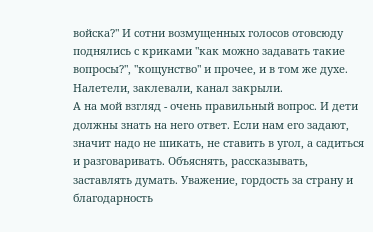войска?" И сотни возмущенных голосов отовсюду поднялись с криками "как можно задавать такие вопросы?", "кощунство" и прочее, и в том же духе. Налетели, заклевали, канал закрыли.
А на мой взгляд - очень правильный вопрос. И дети должны знать на него ответ. Если нам его задают, значит надо не шикать, не ставить в угол, а садиться и разговаривать. Объяснять, рассказывать, заставлять думать. Уважение, гордость за страну и благодарность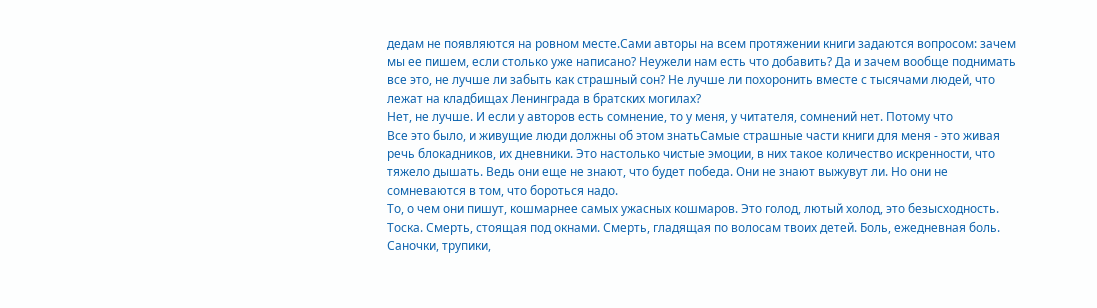дедам не появляются на ровном месте.Сами авторы на всем протяжении книги задаются вопросом: зачем мы ее пишем, если столько уже написано? Неужели нам есть что добавить? Да и зачем вообще поднимать все это, не лучше ли забыть как страшный сон? Не лучше ли похоронить вместе с тысячами людей, что лежат на кладбищах Ленинграда в братских могилах?
Нет, не лучше. И если у авторов есть сомнение, то у меня, у читателя, сомнений нет. Потому что
Все это было, и живущие люди должны об этом знатьСамые страшные части книги для меня - это живая речь блокадников, их дневники. Это настолько чистые эмоции, в них такое количество искренности, что тяжело дышать. Ведь они еще не знают, что будет победа. Они не знают выжувут ли. Но они не сомневаются в том, что бороться надо.
То, о чем они пишут, кошмарнее самых ужасных кошмаров. Это голод, лютый холод, это безысходность. Тоска. Смерть, стоящая под окнами. Смерть, гладящая по волосам твоих детей. Боль, ежедневная боль. Саночки, трупики,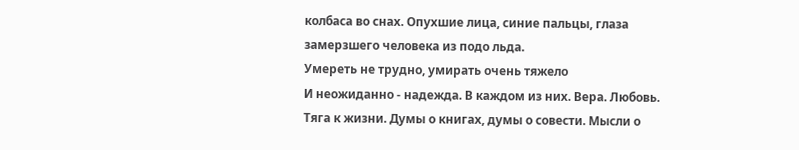колбаса во снах. Опухшие лица, синие пальцы, глаза замерзшего человека из подо льда.
Умереть не трудно, умирать очень тяжело
И неожиданно - надежда. В каждом из них. Вера. Любовь. Тяга к жизни. Думы о книгах, думы о совести. Мысли о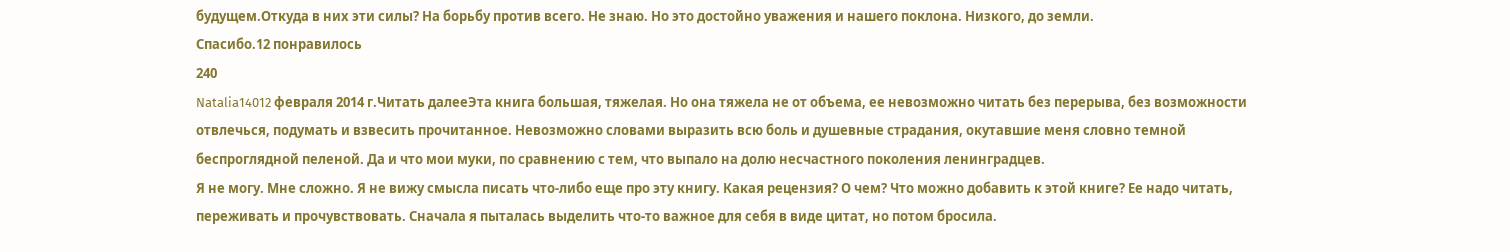будущем.Откуда в них эти силы? На борьбу против всего. Не знаю. Но это достойно уважения и нашего поклона. Низкого, до земли.
Спасибо.12 понравилось
240
Natalia14012 февраля 2014 г.Читать далееЭта книга большая, тяжелая. Но она тяжела не от объема, ее невозможно читать без перерыва, без возможности отвлечься, подумать и взвесить прочитанное. Невозможно словами выразить всю боль и душевные страдания, окутавшие меня словно темной беспроглядной пеленой. Да и что мои муки, по сравнению с тем, что выпало на долю несчастного поколения ленинградцев.
Я не могу. Мне сложно. Я не вижу смысла писать что-либо еще про эту книгу. Какая рецензия? О чем? Что можно добавить к этой книге? Ее надо читать, переживать и прочувствовать. Сначала я пыталась выделить что-то важное для себя в виде цитат, но потом бросила.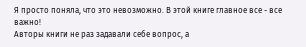Я просто поняла, что это невозможно. В этой книге главное все - все важно!
Авторы книги не раз задавали себе вопрос, а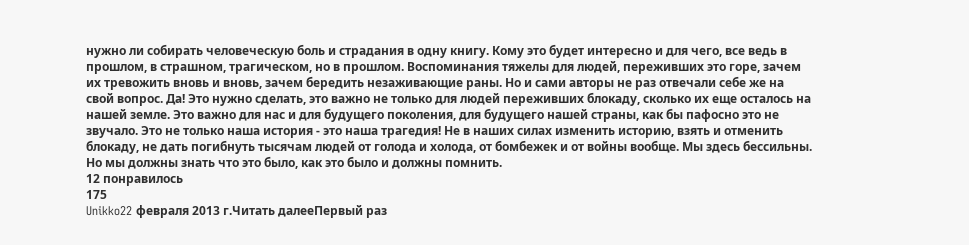нужно ли собирать человеческую боль и страдания в одну книгу. Кому это будет интересно и для чего, все ведь в прошлом, в страшном, трагическом, но в прошлом. Воспоминания тяжелы для людей, переживших это горе, зачем их тревожить вновь и вновь, зачем бередить незаживающие раны. Но и сами авторы не раз отвечали себе же на свой вопрос. Да! Это нужно сделать, это важно не только для людей переживших блокаду, сколько их еще осталось на нашей земле. Это важно для нас и для будущего поколения, для будущего нашей страны, как бы пафосно это не звучало. Это не только наша история - это наша трагедия! Не в наших силах изменить историю, взять и отменить блокаду, не дать погибнуть тысячам людей от голода и холода, от бомбежек и от войны вообще. Мы здесь бессильны. Но мы должны знать что это было, как это было и должны помнить.
12 понравилось
175
Unikko22 февраля 2013 г.Читать далееПервый раз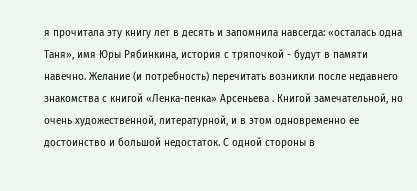я прочитала эту книгу лет в десять и запомнила навсегда: «осталась одна Таня», имя Юры Рябинкина, история с тряпочкой - будут в памяти навечно. Желание (и потребность) перечитать возникли после недавнего знакомства с книгой «Ленка-пенка» Арсеньева . Книгой замечательной, но очень художественной, литературной, и в этом одновременно ее достоинство и большой недостаток. С одной стороны в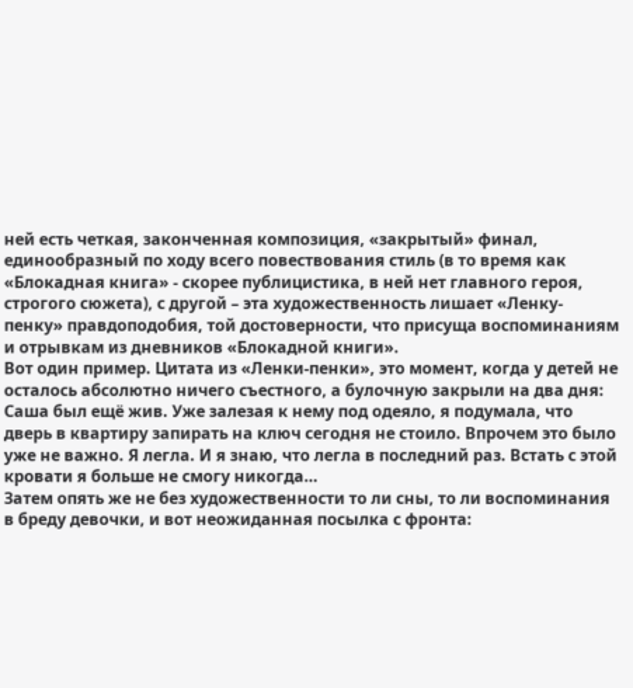ней есть четкая, законченная композиция, «закрытый» финал, единообразный по ходу всего повествования стиль (в то время как «Блокадная книга» - скорее публицистика, в ней нет главного героя, строгого сюжета), с другой – эта художественность лишает «Ленку-пенку» правдоподобия, той достоверности, что присуща воспоминаниям и отрывкам из дневников «Блокадной книги».
Вот один пример. Цитата из «Ленки-пенки», это момент, когда у детей не осталось абсолютно ничего съестного, а булочную закрыли на два дня:
Саша был ещё жив. Уже залезая к нему под одеяло, я подумала, что дверь в квартиру запирать на ключ сегодня не стоило. Впрочем это было уже не важно. Я легла. И я знаю, что легла в последний раз. Встать с этой кровати я больше не смогу никогда…
Затем опять же не без художественности то ли сны, то ли воспоминания в бреду девочки, и вот неожиданная посылка с фронта: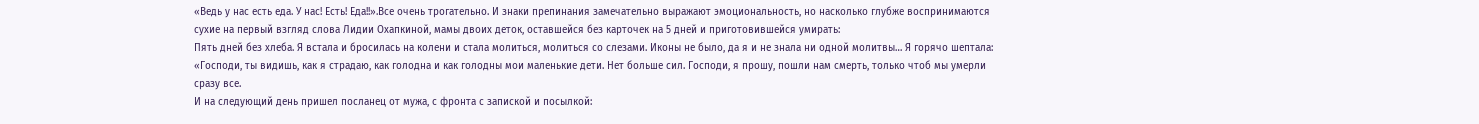«Ведь у нас есть еда. У нас! Есть! Еда!!».Все очень трогательно. И знаки препинания замечательно выражают эмоциональность, но насколько глубже воспринимаются сухие на первый взгляд слова Лидии Охапкиной, мамы двоих деток, оставшейся без карточек на 5 дней и приготовившейся умирать:
Пять дней без хлеба. Я встала и бросилась на колени и стала молиться, молиться со слезами. Иконы не было, да я и не знала ни одной молитвы… Я горячо шептала: «Господи, ты видишь, как я страдаю, как голодна и как голодны мои маленькие дети. Нет больше сил. Господи, я прошу, пошли нам смерть, только чтоб мы умерли сразу все.
И на следующий день пришел посланец от мужа, с фронта с запиской и посылкой: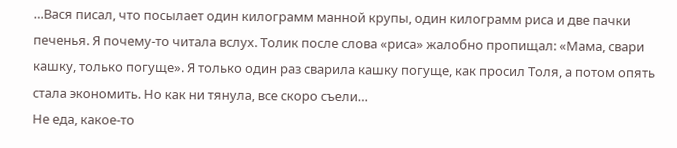…Вася писал, что посылает один килограмм манной крупы, один килограмм риса и две пачки печенья. Я почему-то читала вслух. Толик после слова «риса» жалобно пропищал: «Мама, свари кашку, только погуще». Я только один раз сварила кашку погуще, как просил Толя, а потом опять стала экономить. Но как ни тянула, все скоро съели…
Не еда, какое-то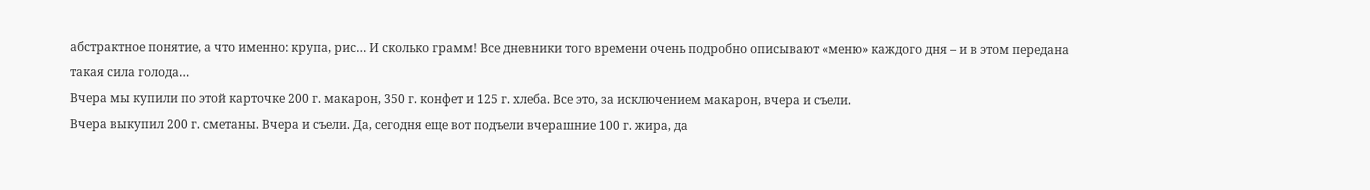абстрактное понятие, а что именно: крупа, рис… И сколько грамм! Все дневники того времени очень подробно описывают «меню» каждого дня – и в этом передана такая сила голода…
Вчера мы купили по этой карточке 200 г. макарон, 350 г. конфет и 125 г. хлеба. Все это, за исключением макарон, вчера и съели.
Вчера выкупил 200 г. сметаны. Вчера и съели. Да, сегодня еще вот подъели вчерашние 100 г. жира, да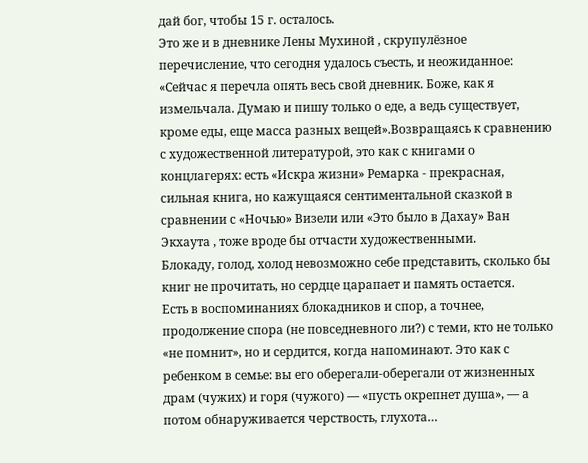дай бог, чтобы 15 г. осталось.
Это же и в дневнике Лены Мухиной , скрупулёзное перечисление, что сегодня удалось съесть, и неожиданное: «Сейчас я перечла опять весь свой дневник. Боже, как я измельчала. Думаю и пишу только о еде, а ведь существует, кроме еды, еще масса разных вещей».Возвращаясь к сравнению с художественной литературой, это как с книгами о концлагерях: есть «Искра жизни» Ремарка - прекрасная, сильная книга, но кажущаяся сентиментальной сказкой в сравнении с «Ночью» Визели или «Это было в Дахау» Ван Экхаута , тоже вроде бы отчасти художественными.
Блокаду, голод, холод невозможно себе представить, сколько бы книг не прочитать, но сердце царапает и память остается.
Есть в воспоминаниях блокадников и спор, а точнее, продолжение спора (не повседневного ли?) с теми, кто не только «не помнит», но и сердится, когда напоминают. Это как с ребенком в семье: вы его оберегали-оберегали от жизненных драм (чужих) и горя (чужого) — «пусть окрепнет душа», — а потом обнаруживается черствость, глухота…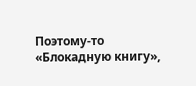Поэтому-то «Блокадную книгу»,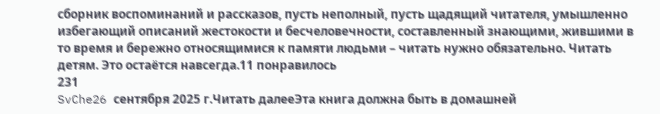сборник воспоминаний и рассказов, пусть неполный, пусть щадящий читателя, умышленно избегающий описаний жестокости и бесчеловечности, составленный знающими, жившими в то время и бережно относящимися к памяти людьми – читать нужно обязательно. Читать детям. Это остаётся навсегда.11 понравилось
231
SvChe26 сентября 2025 г.Читать далееЭта книга должна быть в домашней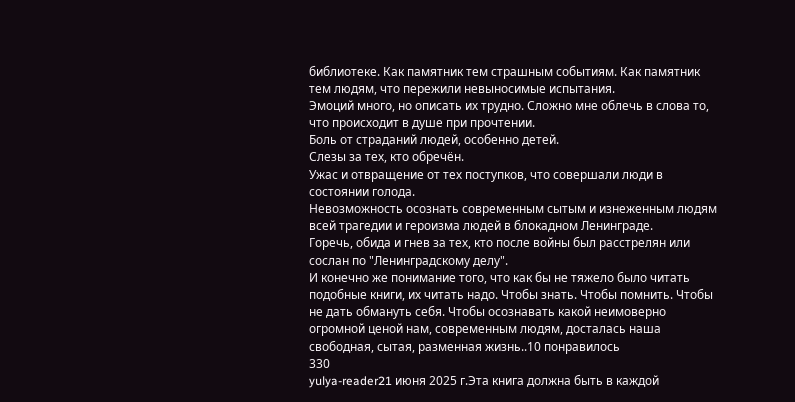библиотеке. Как памятник тем страшным событиям. Как памятник тем людям, что пережили невыносимые испытания.
Эмоций много, но описать их трудно. Сложно мне облечь в слова то, что происходит в душе при прочтении.
Боль от страданий людей, особенно детей.
Слезы за тех, кто обречён.
Ужас и отвращение от тех поступков, что совершали люди в состоянии голода.
Невозможность осознать современным сытым и изнеженным людям всей трагедии и героизма людей в блокадном Ленинграде.
Горечь, обида и гнев за тех, кто после войны был расстрелян или сослан по "Ленинградскому делу".
И конечно же понимание того, что как бы не тяжело было читать подобные книги, их читать надо. Чтобы знать. Чтобы помнить. Чтобы не дать обмануть себя. Чтобы осознавать какой неимоверно огромной ценой нам, современным людям, досталась наша свободная, сытая, разменная жизнь..10 понравилось
330
yulya-reader21 июня 2025 г.Эта книга должна быть в каждой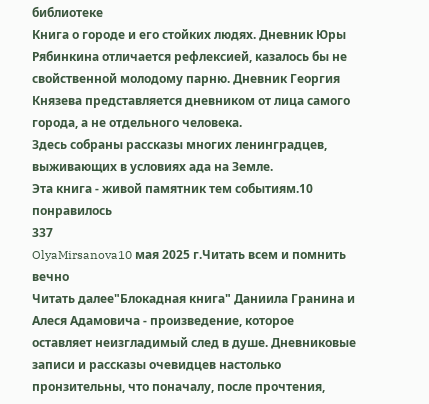библиотеке
Книга о городе и его стойких людях. Дневник Юры Рябинкина отличается рефлексией, казалось бы не свойственной молодому парню. Дневник Георгия Князева представляется дневником от лица самого города, а не отдельного человека.
Здесь собраны рассказы многих ленинградцев, выживающих в условиях ада на Земле.
Эта книга - живой памятник тем событиям.10 понравилось
337
OlyaMirsanova10 мая 2025 г.Читать всем и помнить вечно
Читать далее"Блокадная книга" Даниила Гранина и Алеся Адамовича - произведение, которое оставляет неизгладимый след в душе. Дневниковые записи и рассказы очевидцев настолько пронзительны, что поначалу, после прочтения,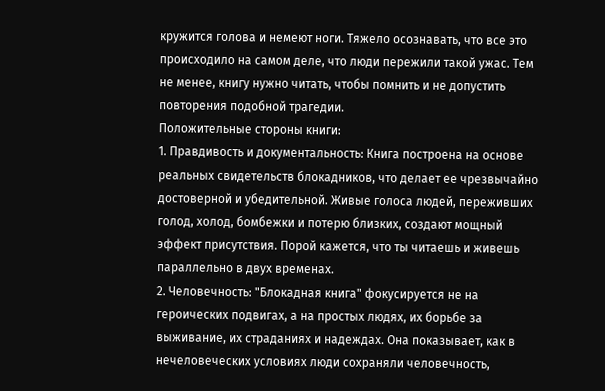кружится голова и немеют ноги. Тяжело осознавать, что все это происходило на самом деле, что люди пережили такой ужас. Тем не менее, книгу нужно читать, чтобы помнить и не допустить повторения подобной трагедии.
Положительные стороны книги:
1. Правдивость и документальность: Книга построена на основе реальных свидетельств блокадников, что делает ее чрезвычайно достоверной и убедительной. Живые голоса людей, переживших голод, холод, бомбежки и потерю близких, создают мощный эффект присутствия. Порой кажется, что ты читаешь и живешь параллельно в двух временах.
2. Человечность: "Блокадная книга" фокусируется не на героических подвигах, а на простых людях, их борьбе за выживание, их страданиях и надеждах. Она показывает, как в нечеловеческих условиях люди сохраняли человечность,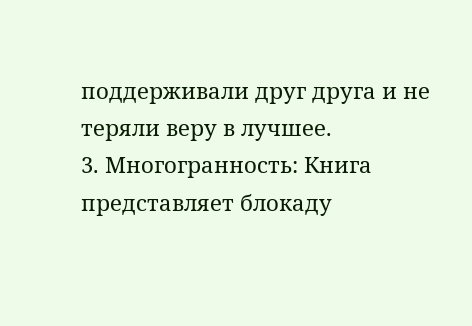поддерживали друг друга и не теряли веру в лучшее.
3. Многогранность: Книга представляет блокаду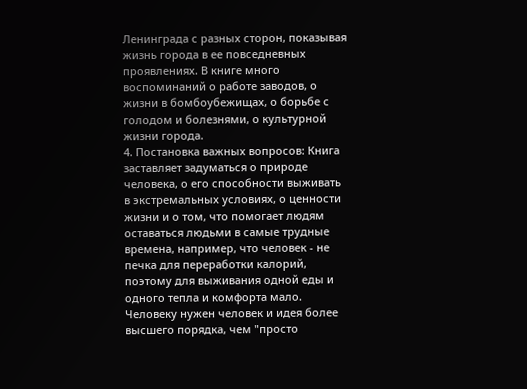Ленинграда с разных сторон, показывая жизнь города в ее повседневных проявлениях. В книге много воспоминаний о работе заводов, о жизни в бомбоубежищах, о борьбе с голодом и болезнями, о культурной жизни города.
4. Постановка важных вопросов: Книга заставляет задуматься о природе человека, о его способности выживать в экстремальных условиях, о ценности жизни и о том, что помогает людям оставаться людьми в самые трудные времена, например, что человек - не печка для переработки калорий, поэтому для выживания одной еды и одного тепла и комфорта мало. Человеку нужен человек и идея более высшего порядка, чем "просто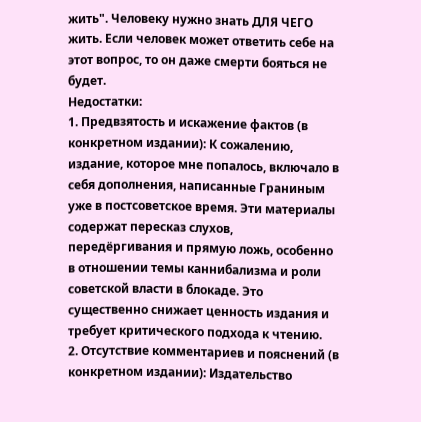жить". Человеку нужно знать ДЛЯ ЧЕГО жить. Если человек может ответить себе на этот вопрос, то он даже смерти бояться не будет.
Недостатки:
1. Предвзятость и искажение фактов (в конкретном издании): К сожалению, издание, которое мне попалось, включало в себя дополнения, написанные Граниным уже в постсоветское время. Эти материалы содержат пересказ слухов, передёргивания и прямую ложь, особенно в отношении темы каннибализма и роли советской власти в блокаде. Это существенно снижает ценность издания и требует критического подхода к чтению.
2. Отсутствие комментариев и пояснений (в конкретном издании): Издательство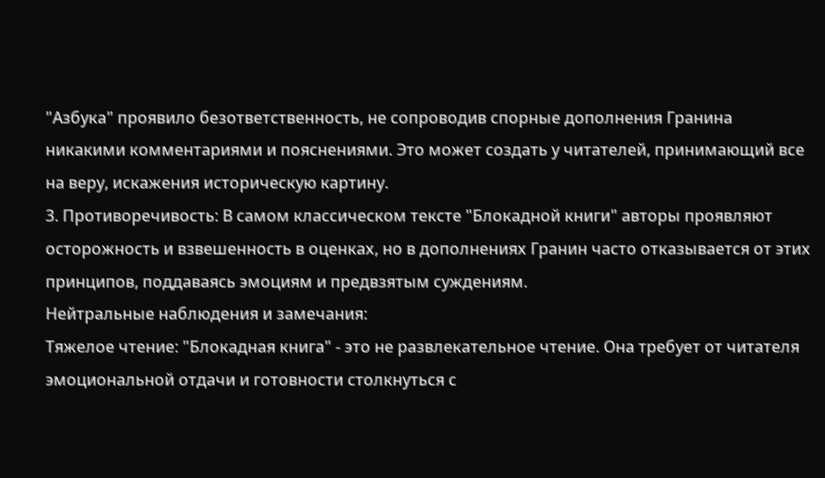"Азбука" проявило безответственность, не сопроводив спорные дополнения Гранина никакими комментариями и пояснениями. Это может создать у читателей, принимающий все на веру, искажения историческую картину.
3. Противоречивость: В самом классическом тексте "Блокадной книги" авторы проявляют осторожность и взвешенность в оценках, но в дополнениях Гранин часто отказывается от этих принципов, поддаваясь эмоциям и предвзятым суждениям.
Нейтральные наблюдения и замечания:
Тяжелое чтение: "Блокадная книга" - это не развлекательное чтение. Она требует от читателя эмоциональной отдачи и готовности столкнуться с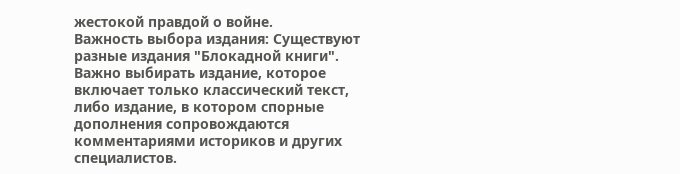жестокой правдой о войне.
Важность выбора издания: Существуют разные издания "Блокадной книги". Важно выбирать издание, которое включает только классический текст, либо издание, в котором спорные дополнения сопровождаются комментариями историков и других специалистов.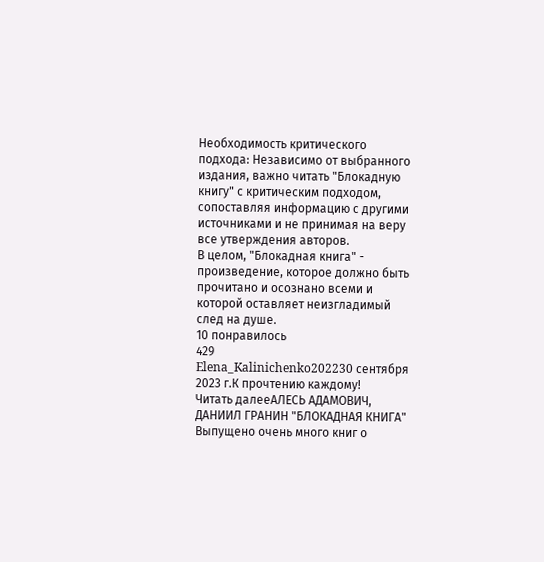Необходимость критического подхода: Независимо от выбранного издания, важно читать "Блокадную книгу" с критическим подходом, сопоставляя информацию с другими источниками и не принимая на веру все утверждения авторов.
В целом, "Блокадная книга" - произведение, которое должно быть прочитано и осознано всеми и которой оставляет неизгладимый след на душе.
10 понравилось
429
Elena_Kalinichenko202230 сентября 2023 г.К прочтению каждому!
Читать далееАЛЕСЬ АДАМОВИЧ, ДАНИИЛ ГРАНИН "БЛОКАДНАЯ КНИГА"
Выпущено очень много книг о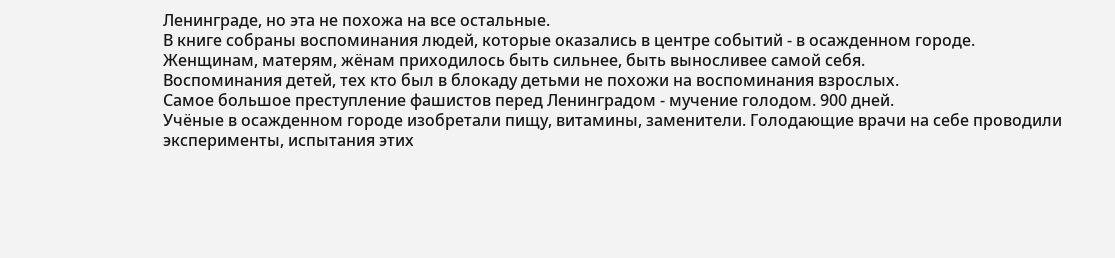Ленинграде, но эта не похожа на все остальные.
В книге собраны воспоминания людей, которые оказались в центре событий - в осажденном городе.
Женщинам, матерям, жёнам приходилось быть сильнее, быть выносливее самой себя.
Воспоминания детей, тех кто был в блокаду детьми не похожи на воспоминания взрослых.
Самое большое преступление фашистов перед Ленинградом - мучение голодом. 900 дней.
Учёные в осажденном городе изобретали пищу, витамины, заменители. Голодающие врачи на себе проводили эксперименты, испытания этих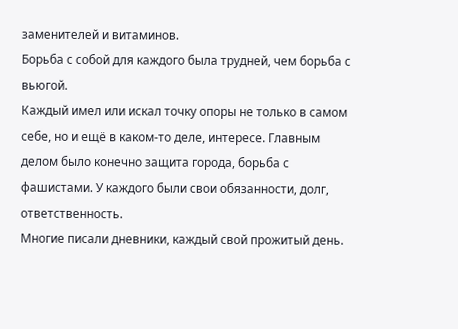заменителей и витаминов.
Борьба с собой для каждого была трудней, чем борьба с вьюгой.
Каждый имел или искал точку опоры не только в самом себе, но и ещё в каком-то деле, интересе. Главным делом было конечно защита города, борьба с фашистами. У каждого были свои обязанности, долг, ответственность.
Многие писали дневники, каждый свой прожитый день.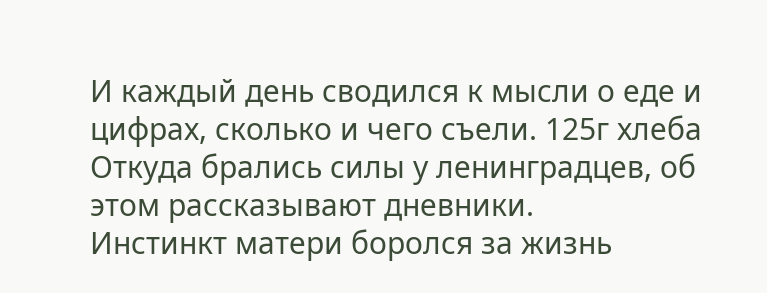И каждый день сводился к мысли о еде и цифрах, сколько и чего съели. 125г хлеба
Откуда брались силы у ленинградцев, об этом рассказывают дневники.
Инстинкт матери боролся за жизнь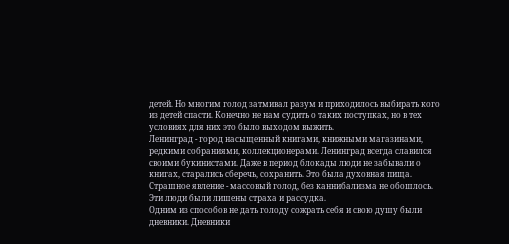детей. Но многим голод затмивал разум и приходилось выбирать кого из детей спасти. Конечно не нам судить о таких поступках, но в тех условиях для них это было выходом выжить.
Ленинград - город насыщенный книгами, книжными магазинами, редкими собраниями, коллекционерами. Ленинград всегда славился своими букинистами. Даже в период блокады люди не забывали о книгах, старались сберечь, сохранить. Это была духовная пища.
Страшное явление - массовый голод, без каннибализма не обошлось. Эти люди были лишены страха и рассудка.
Одним из способов не дать голоду сожрать себя и свою душу были дневники. Дневники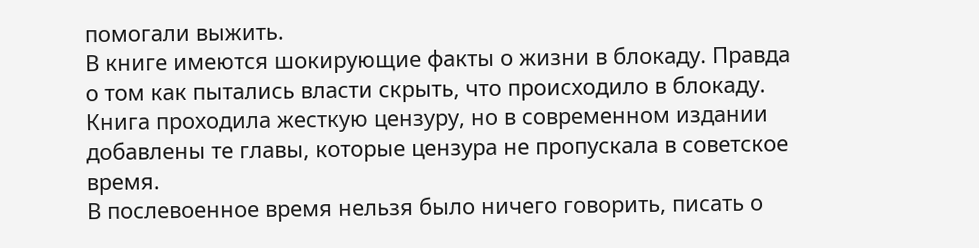помогали выжить.
В книге имеются шокирующие факты о жизни в блокаду. Правда о том как пытались власти скрыть, что происходило в блокаду. Книга проходила жесткую цензуру, но в современном издании добавлены те главы, которые цензура не пропускала в советское время.
В послевоенное время нельзя было ничего говорить, писать о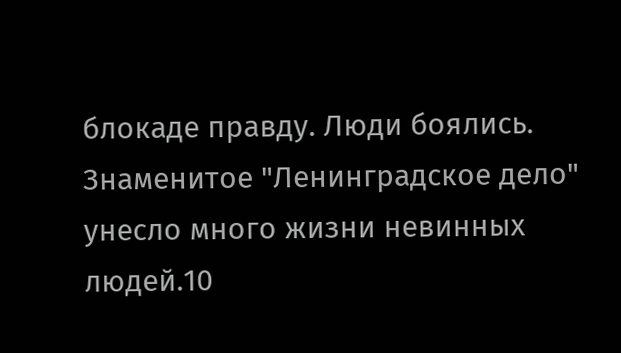блокаде правду. Люди боялись. Знаменитое "Ленинградское дело" унесло много жизни невинных людей.10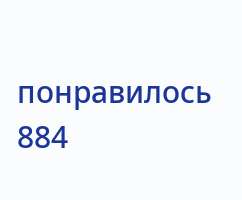понравилось
884